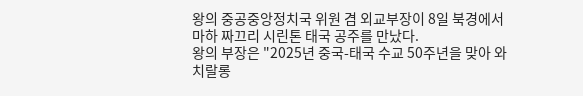왕의 중공중앙정치국 위원 겸 외교부장이 8일 북경에서 마하 짜끄리 시린톤 태국 공주를 만났다.
왕의 부장은 "2025년 중국-태국 수교 50주년을 맞아 와치랄롱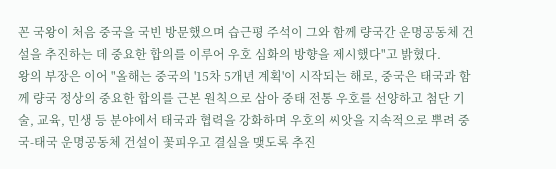꼰 국왕이 처음 중국을 국빈 방문했으며 습근평 주석이 그와 함께 량국간 운명공동체 건설을 추진하는 데 중요한 합의를 이루어 우호 심화의 방향을 제시했다"고 밝혔다.
왕의 부장은 이어 "올해는 중국의 '15차 5개년 계획'이 시작되는 해로, 중국은 태국과 함께 량국 정상의 중요한 합의를 근본 원칙으로 삼아 중태 전통 우호를 선양하고 첨단 기술, 교육, 민생 등 분야에서 태국과 협력을 강화하며 우호의 씨앗을 지속적으로 뿌려 중국-태국 운명공동체 건설이 꽃피우고 결실을 맺도록 추진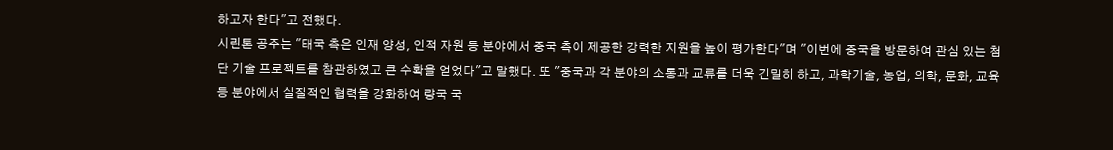하고자 한다"고 전했다.
시린톤 공주는 "태국 측은 인재 양성, 인적 자원 등 분야에서 중국 측이 제공한 강력한 지원을 높이 평가한다"며 "이번에 중국을 방문하여 관심 있는 첨단 기술 프로젝트를 참관하였고 큰 수확을 얻었다"고 말했다. 또 "중국과 각 분야의 소통과 교류를 더욱 긴밀히 하고, 과학기술, 농업, 의학, 문화, 교육 등 분야에서 실질적인 협력을 강화하여 량국 국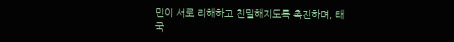민이 서로 리해하고 친밀해지도록 촉진하며, 태국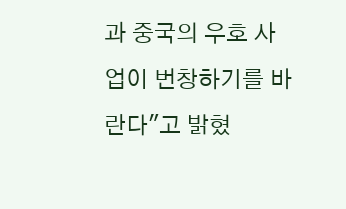과 중국의 우호 사업이 번창하기를 바란다"고 밝혔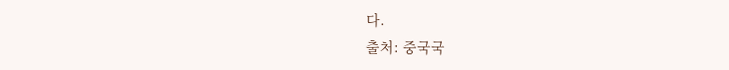다.
출처: 중국국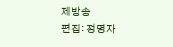제방송
편집: 정명자